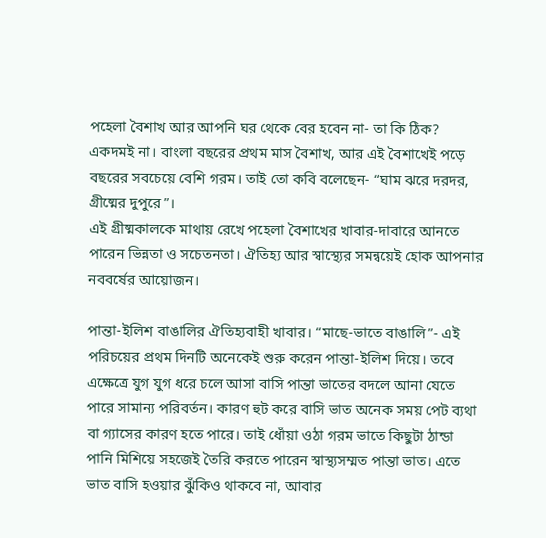পহেলা বৈশাখ আর আপনি ঘর থেকে বের হবেন না- তা কি ঠিক? একদমই না। বাংলা বছরের প্রথম মাস বৈশাখ, আর এই বৈশাখেই পড়ে বছরের সবচেয়ে বেশি গরম। তাই তো কবি বলেছেন- “ঘাম ঝরে দরদর, গ্রীষ্মের দুপুরে”।
এই গ্রীষ্মকালকে মাথায় রেখে পহেলা বৈশাখের খাবার-দাবারে আনতে পারেন ভিন্নতা ও সচেতনতা। ঐতিহ্য আর স্বাস্থ্যের সমন্বয়েই হোক আপনার নববর্ষের আয়োজন।

পান্তা-ইলিশ বাঙালির ঐতিহ্যবাহী খাবার। “মাছে-ভাতে বাঙালি”- এই পরিচয়ের প্রথম দিনটি অনেকেই শুরু করেন পান্তা-ইলিশ দিয়ে। তবে এক্ষেত্রে যুগ যুগ ধরে চলে আসা বাসি পান্তা ভাতের বদলে আনা যেতে পারে সামান্য পরিবর্তন। কারণ হুট করে বাসি ভাত অনেক সময় পেট ব্যথা বা গ্যাসের কারণ হতে পারে। তাই ধোঁয়া ওঠা গরম ভাতে কিছুটা ঠান্ডা পানি মিশিয়ে সহজেই তৈরি করতে পারেন স্বাস্থ্যসম্মত পান্তা ভাত। এতে ভাত বাসি হওয়ার ঝুঁকিও থাকবে না, আবার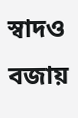স্বাদও বজায়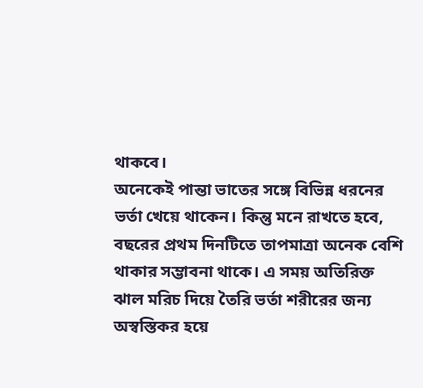থাকবে।
অনেকেই পান্তা ভাতের সঙ্গে বিভিন্ন ধরনের ভর্তা খেয়ে থাকেন। কিন্তু মনে রাখতে হবে, বছরের প্রথম দিনটিতে তাপমাত্রা অনেক বেশি থাকার সম্ভাবনা থাকে। এ সময় অতিরিক্ত ঝাল মরিচ দিয়ে তৈরি ভর্তা শরীরের জন্য অস্বস্তিকর হয়ে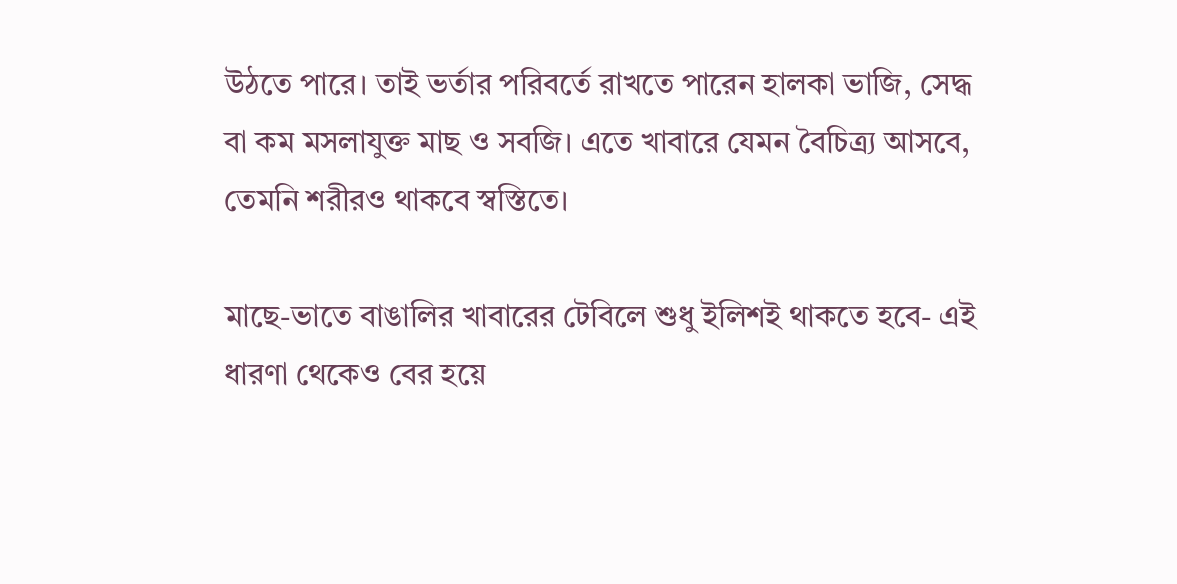উঠতে পারে। তাই ভর্তার পরিবর্তে রাখতে পারেন হালকা ভাজি, সেদ্ধ বা কম মসলাযুক্ত মাছ ও সবজি। এতে খাবারে যেমন বৈচিত্র্য আসবে, তেমনি শরীরও থাকবে স্বস্তিতে।

মাছে-ভাতে বাঙালির খাবারের টেবিলে শুধু ইলিশই থাকতে হবে- এই ধারণা থেকেও বের হয়ে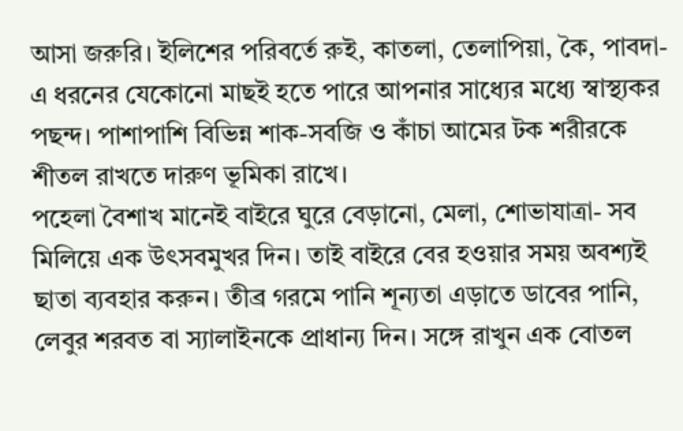আসা জরুরি। ইলিশের পরিবর্তে রুই, কাতলা, তেলাপিয়া, কৈ, পাবদা- এ ধরনের যেকোনো মাছই হতে পারে আপনার সাধ্যের মধ্যে স্বাস্থ্যকর পছন্দ। পাশাপাশি বিভিন্ন শাক-সবজি ও কাঁচা আমের টক শরীরকে শীতল রাখতে দারুণ ভূমিকা রাখে।
পহেলা বৈশাখ মানেই বাইরে ঘুরে বেড়ানো, মেলা, শোভাযাত্রা- সব মিলিয়ে এক উৎসবমুখর দিন। তাই বাইরে বের হওয়ার সময় অবশ্যই ছাতা ব্যবহার করুন। তীব্র গরমে পানি শূন্যতা এড়াতে ডাবের পানি, লেবুর শরবত বা স্যালাইনকে প্রাধান্য দিন। সঙ্গে রাখুন এক বোতল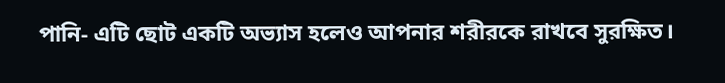পানি- এটি ছোট একটি অভ্যাস হলেও আপনার শরীরকে রাখবে সুরক্ষিত।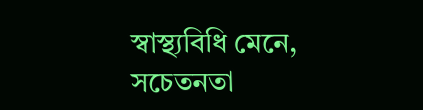স্বাস্থ্যবিধি মেনে, সচেতনতা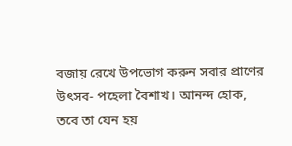বজায় রেখে উপভোগ করুন সবার প্রাণের উৎসব- পহেলা বৈশাখ। আনন্দ হোক, তবে তা যেন হয়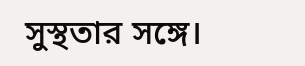সুস্থতার সঙ্গে।